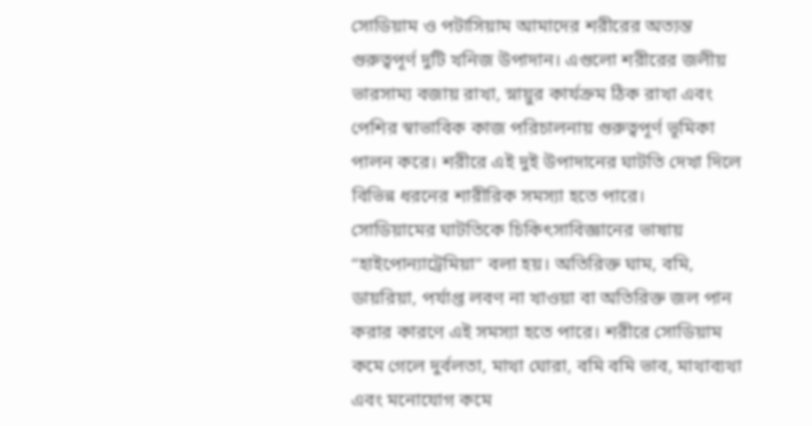সোডিয়াম ও পটাসিয়াম আমাদের শরীরের অত্যন্ত গুরুত্বপূর্ণ দুটি খনিজ উপাদান। এগুলো শরীরের জলীয় ভারসাম্য বজায় রাখা, স্নায়ুর কার্যক্রম ঠিক রাখা এবং পেশির স্বাভাবিক কাজ পরিচালনায় গুরুত্বপূর্ণ ভূমিকা পালন করে। শরীরে এই দুই উপাদানের ঘাটতি দেখা দিলে বিভিন্ন ধরনের শারীরিক সমস্যা হতে পারে।
সোডিয়ামের ঘাটতিকে চিকিৎসাবিজ্ঞানের ভাষায় “হাইপোন্যাট্রেমিয়া” বলা হয়। অতিরিক্ত ঘাম, বমি, ডায়রিয়া, পর্যাপ্ত লবণ না খাওয়া বা অতিরিক্ত জল পান করার কারণে এই সমস্যা হতে পারে। শরীরে সোডিয়াম কমে গেলে দুর্বলতা, মাথা ঘোরা, বমি বমি ভাব, মাথাব্যথা এবং মনোযোগ কমে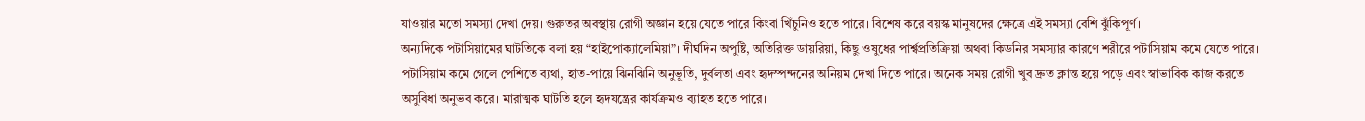যাওয়ার মতো সমস্যা দেখা দেয়। গুরুতর অবস্থায় রোগী অজ্ঞান হয়ে যেতে পারে কিংবা খিঁচুনিও হতে পারে। বিশেষ করে বয়স্ক মানুষদের ক্ষেত্রে এই সমস্যা বেশি ঝুঁকিপূর্ণ।
অন্যদিকে পটাসিয়ামের ঘাটতিকে বলা হয় “হাইপোক্যালেমিয়া”। দীর্ঘদিন অপুষ্টি, অতিরিক্ত ডায়রিয়া, কিছু ওষুধের পার্শ্বপ্রতিক্রিয়া অথবা কিডনির সমস্যার কারণে শরীরে পটাসিয়াম কমে যেতে পারে। পটাসিয়াম কমে গেলে পেশিতে ব্যথা, হাত-পায়ে ঝিনঝিনি অনুভূতি, দুর্বলতা এবং হৃদস্পন্দনের অনিয়ম দেখা দিতে পারে। অনেক সময় রোগী খুব দ্রুত ক্লান্ত হয়ে পড়ে এবং স্বাভাবিক কাজ করতে অসুবিধা অনুভব করে। মারাত্মক ঘাটতি হলে হৃদযন্ত্রের কার্যক্রমও ব্যাহত হতে পারে।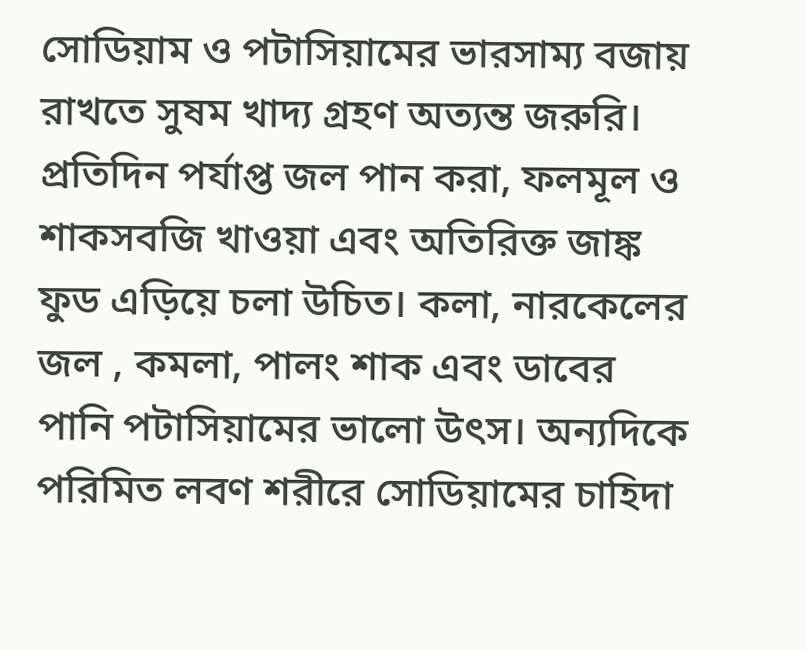সোডিয়াম ও পটাসিয়ামের ভারসাম্য বজায় রাখতে সুষম খাদ্য গ্রহণ অত্যন্ত জরুরি। প্রতিদিন পর্যাপ্ত জল পান করা, ফলমূল ও শাকসবজি খাওয়া এবং অতিরিক্ত জাঙ্ক ফুড এড়িয়ে চলা উচিত। কলা, নারকেলের জল , কমলা, পালং শাক এবং ডাবের পানি পটাসিয়ামের ভালো উৎস। অন্যদিকে পরিমিত লবণ শরীরে সোডিয়ামের চাহিদা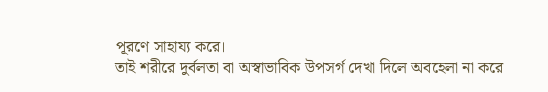পূরণে সাহায্য করে।
তাই শরীরে দুর্বলতা বা অস্বাভাবিক উপসর্গ দেখা দিলে অবহেলা না করে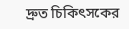দ্রুত চিকিৎসকের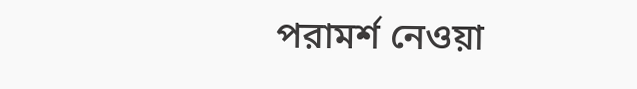পরামর্শ নেওয়া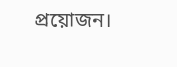প্রয়োজন।